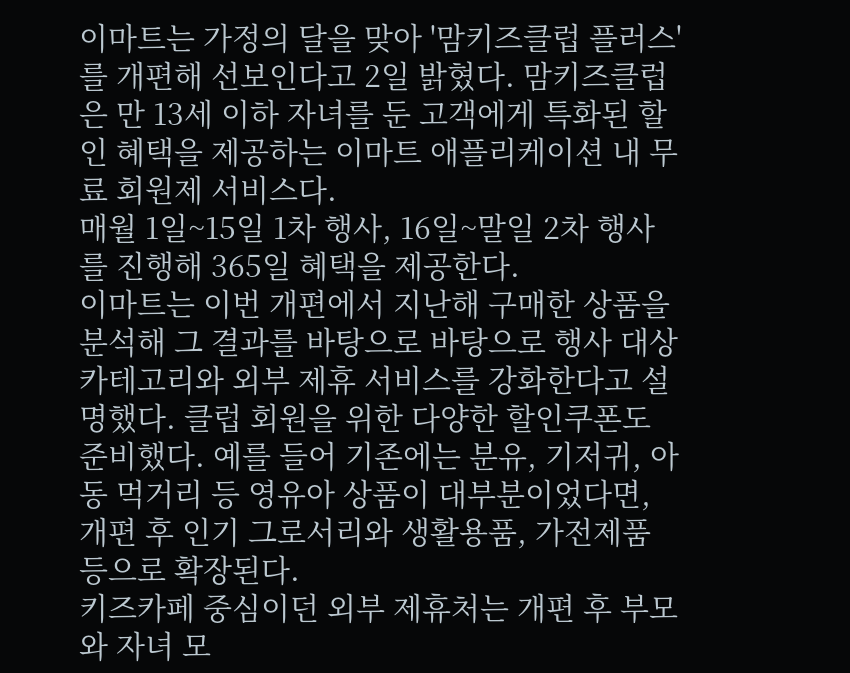이마트는 가정의 달을 맞아 '맘키즈클럽 플러스'를 개편해 선보인다고 2일 밝혔다. 맘키즈클럽은 만 13세 이하 자녀를 둔 고객에게 특화된 할인 혜택을 제공하는 이마트 애플리케이션 내 무료 회원제 서비스다.
매월 1일~15일 1차 행사, 16일~말일 2차 행사를 진행해 365일 혜택을 제공한다.
이마트는 이번 개편에서 지난해 구매한 상품을 분석해 그 결과를 바탕으로 바탕으로 행사 대상 카테고리와 외부 제휴 서비스를 강화한다고 설명했다. 클럽 회원을 위한 다양한 할인쿠폰도 준비했다. 예를 들어 기존에는 분유, 기저귀, 아동 먹거리 등 영유아 상품이 대부분이었다면, 개편 후 인기 그로서리와 생활용품, 가전제품 등으로 확장된다.
키즈카페 중심이던 외부 제휴처는 개편 후 부모와 자녀 모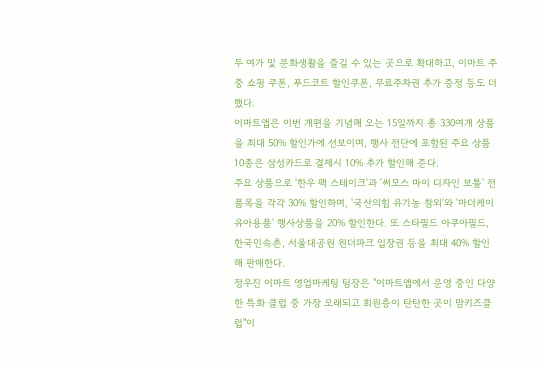두 여가 및 문화생활을 즐길 수 있는 곳으로 확대하고, 이마트 주중 쇼핑 쿠폰, 푸드코트 할인쿠폰, 무료주차권 추가 증정 등도 더했다.
이마트앱은 이번 개편을 기념해 오는 15일까지 총 330여개 상품을 최대 50% 할인가에 선보이며, 행사 전단에 포함된 주요 상품 10종은 삼성카드로 결제시 10% 추가 할인해 준다.
주요 상품으로 '한우 팩 스테이크'과 '써모스 마이 디자인 보틀' 전품목을 각각 30% 할인하며, '국산의힘 유기농 참외'와 '마더케이 유아용품' 행사상품을 20% 할인한다. 또 스타필드 아쿠아필드, 한국민속촌, 서울대공원 원더파크 입장권 등을 최대 40% 할인해 판매한다.
정우진 이마트 영업마케팅 팀장은 "이마트앱에서 운영 중인 다양한 특화 클럽 중 가장 오래되고 회원층이 탄탄한 곳이 맘키즈클럽"이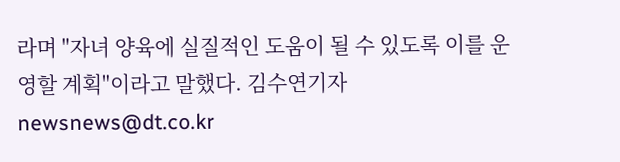라며 "자녀 양육에 실질적인 도움이 될 수 있도록 이를 운영할 계획"이라고 말했다. 김수연기자 newsnews@dt.co.kr